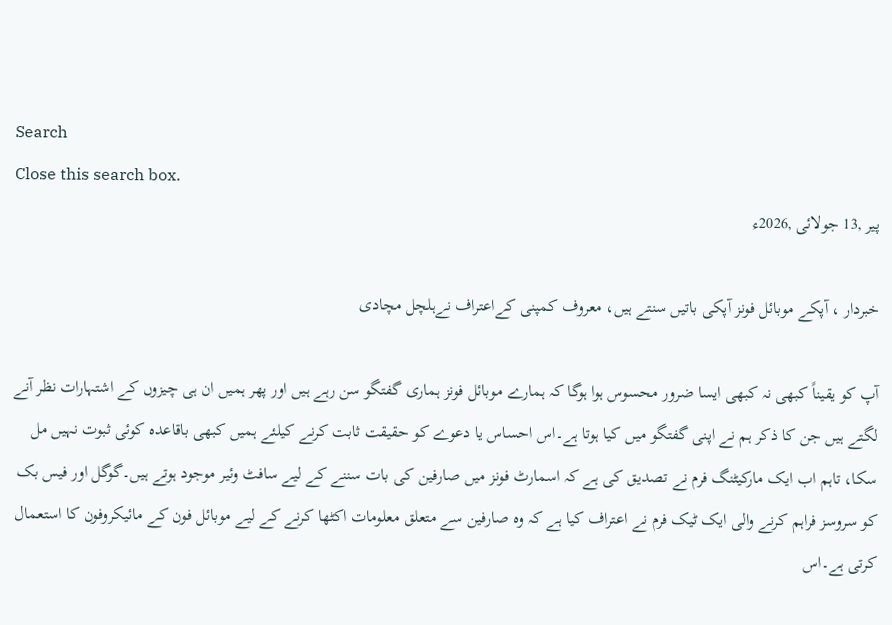Search
Close this search box.
پیر ,13 جولائی ,2026ء

خبردار ، آپکے موبائل فونز آپکی باتیں سنتے ہیں، معروف کمپنی کےاعتراف نےہلچل مچادی

آپ کو یقیناً کبھی نہ کبھی ایسا ضرور محسوس ہوا ہوگا کہ ہمارے موبائل فونز ہماری گفتگو سن رہے ہیں اور پھر ہمیں ان ہی چیزوں کے اشتہارات نظر آنے لگتے ہیں جن کا ذکر ہم نے اپنی گفتگو میں کیا ہوتا ہے۔اس احساس یا دعوے کو حقیقت ثابت کرنے کیلئے ہمیں کبھی باقاعدہ کوئی ثبوت نہیں مل سکا، تاہم اب ایک مارکیٹنگ فرم نے تصدیق کی ہے کہ اسمارٹ فونز میں صارفین کی بات سننے کے لیے سافٹ وئیر موجود ہوتے ہیں۔گوگل اور فیس بک کو سروسز فراہم کرنے والی ایک ٹیک فرم نے اعتراف کیا ہے کہ وہ صارفین سے متعلق معلومات اکٹھا کرنے کے لیے موبائل فون کے مائیکروفون کا استعمال کرتی ہے۔اس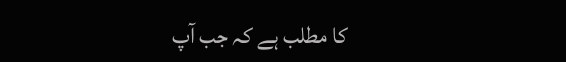کا مطلب ہے کہ جب آپ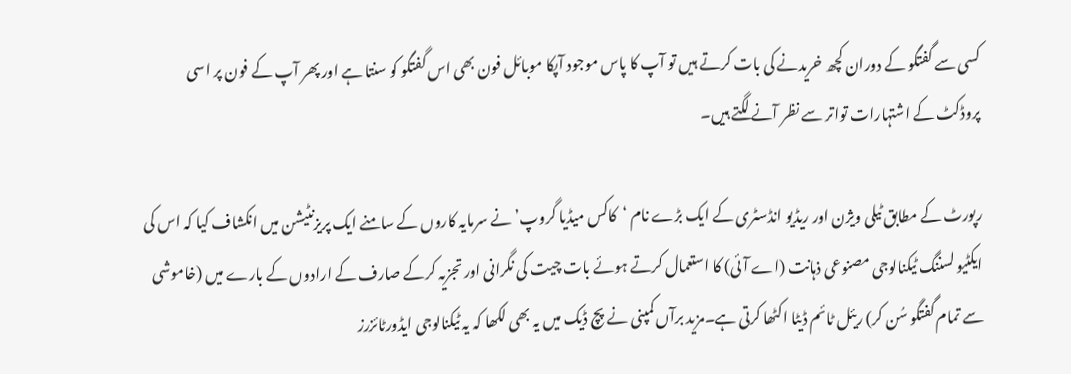کسی سے گفتگو کے دوران کچھ خریدنے کی بات کرتے ہیں تو آپ کا پاس موجود آپکا موبائل فون بھی اس گفتگو کو سنتا ہے اور پھر آپ کے فون پر اسی پروڈکٹ کے اشتہارات تواتر سے نظر آنے لگتے ہیں۔

رپورٹ کے مطابق ٹیلی ویژن اور ریڈیو انڈسٹری کے ایک بڑے نام ‘کاکس میڈیا گروپ’ نے سرمایہ کاروں کے سامنے ایک پریزنٹیشن میں انکشاف کیا کہ اس کی ایکٹیو لسننگ ٹیکنالوجی مصنوعی ذہانت (اے آئی) کا استعمال کرتے ہوئے بات چیت کی نگرانی اور تجزیہ کرکے صارف کے ارادوں کے بارے میں (خاموشی سے تمام گفتگو سُن کر) ریئل ٹائم ڈیٹا اکٹھا کرتی ہے۔مزید برآں کمپنی نے پچ ڈیک میں یہ بھی لکھا کہ یہ ٹیکنالوجی ایڈورٹائزرز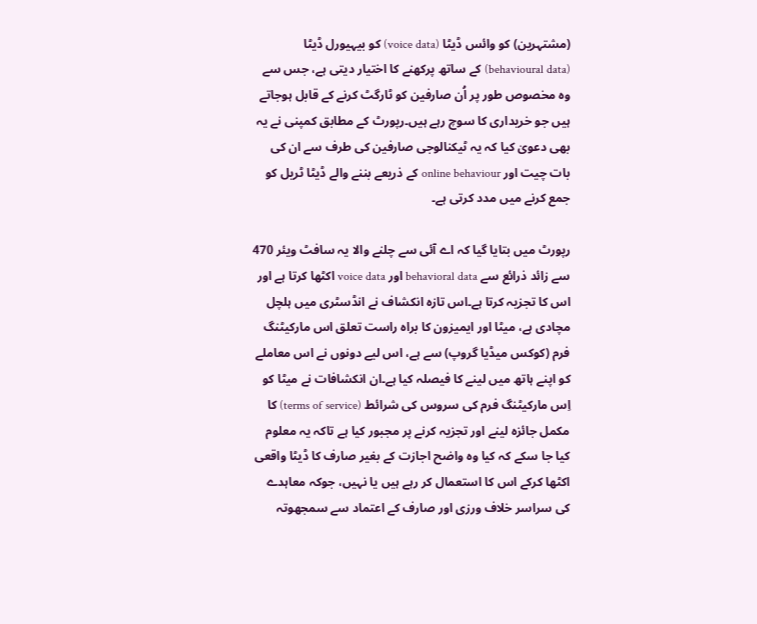(مشتہرین) کو وائس ڈیٹا (voice data) کو بیہیورل ڈیٹا (behavioural data) کے ساتھ پرکھنے کا اختیار دیتی ہے، جس سے وہ مخصوص طور پر اُن صارفین کو ٹارگٹ کرنے کے قابل ہوجاتے ہیں جو خریداری کا سوچ رہے ہیں۔رپورٹ کے مطابق کمپنی نے یہ بھی دعویٰ کیا کہ یہ ٹیکنالوجی صارفین کی طرف سے ان کی بات چیت اور online behaviour کے ذریعے بننے والے ڈیٹا ٹریل کو جمع کرنے میں مدد کرتی ہے۔

رپورٹ میں بتایا گیا کہ اے آئی سے چلنے والا یہ سافٹ ویئر 470 سے زائد ذرائع سے behavioral data اور voice data اکٹھا کرتا ہے اور اس کا تجزیہ کرتا ہے۔اس تازہ انکشاف نے انڈسٹری میں ہلچل مچادی ہے، میٹا اور ایمیزون کا براہ راست تعلق اس مارکیٹنگ فرم (کوکس میڈیا گروپ) سے ہے، اس لیے دونوں نے اس معاملے کو اپنے ہاتھ میں لینے کا فیصلہ کیا ہے۔ان انکشافات نے میٹا کو اِس مارکیٹنگ فرم کی سروس کی شرائط (terms of service) کا مکمل جائزہ لینے اور تجزیہ کرنے پر مجبور کیا ہے تاکہ یہ معلوم کیا جا سکے کہ کیا وہ واضح اجازت کے بغیر صارف کا ڈیٹا واقعی اکٹھا کرکے اس کا استعمال کر رہے ہیں یا نہیں، جوکہ معاہدے کی سراسر خلاف ورزی اور صارف کے اعتماد سے سمجھوتہ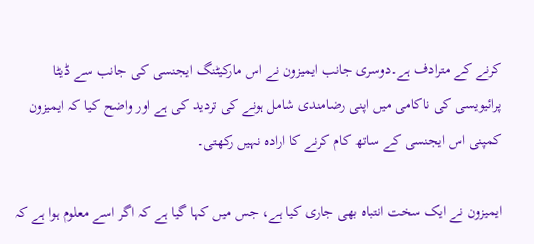کرنے کے مترادف ہے۔دوسری جانب ایمیزون نے اس مارکیٹنگ ایجنسی کی جانب سے ڈیٹا پرائیویسی کی ناکامی میں اپنی رضامندی شامل ہونے کی تردید کی ہے اور واضح کیا کہ ایمیزون کمپنی اس ایجنسی کے ساتھ کام کرنے کا ارادہ نہیں رکھتی۔

ایمیزون نے ایک سخت انتباہ بھی جاری کیا ہے، جس میں کہا گیا ہے کہ اگر اسے معلوم ہوا ہے کہ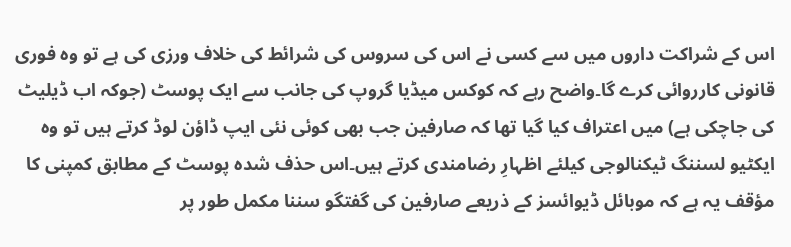اس کے شراکت داروں میں سے کسی نے اس کی سروس کی شرائط کی خلاف ورزی کی ہے تو وہ فوری قانونی کارروائی کرے گا۔واضح رہے کہ کوکس میڈیا گروپ کی جانب سے ایک پوسٹ (جوکہ اب ڈیلیٹ کی جاچکی ہے) میں اعتراف کیا گیا تھا کہ صارفین جب بھی کوئی نئی ایپ ڈاؤن لوڈ کرتے ہیں تو وہ ایکٹیو لسننگ ٹیکنالوجی کیلئے اظہارِ رضامندی کرتے ہیں۔اس حذف شدہ پوسٹ کے مطابق کمپنی کا مؤقف یہ ہے کہ موبائل ڈیوائسز کے ذریعے صارفین کی گفتگو سننا مکمل طور پر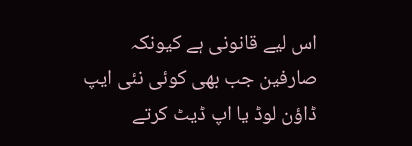اس لیے قانونی ہے کیونکہ صارفین جب بھی کوئی نئی ایپ ڈاؤن لوڈ یا اپ ڈیٹ کرتے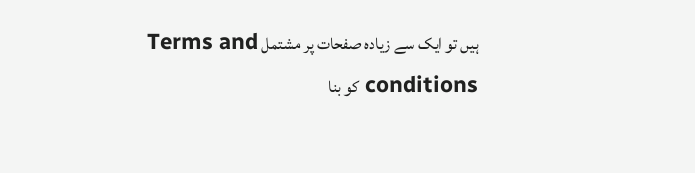ہیں تو ایک سے زیادہ صفحات پر مشتمل Terms and conditions کو بنا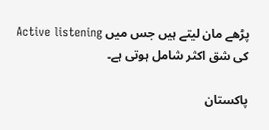پڑھے مان لیتے ہیں جس میں Active listening کی شق اکثر شامل ہوتی ہے۔

پاکستان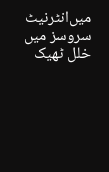میں‌انٹرنیٹ سروسز میں خلل ٹھیک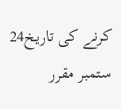کرنے کی تاریخ24 ستمبر مقرر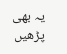یہ بھی پڑھیں